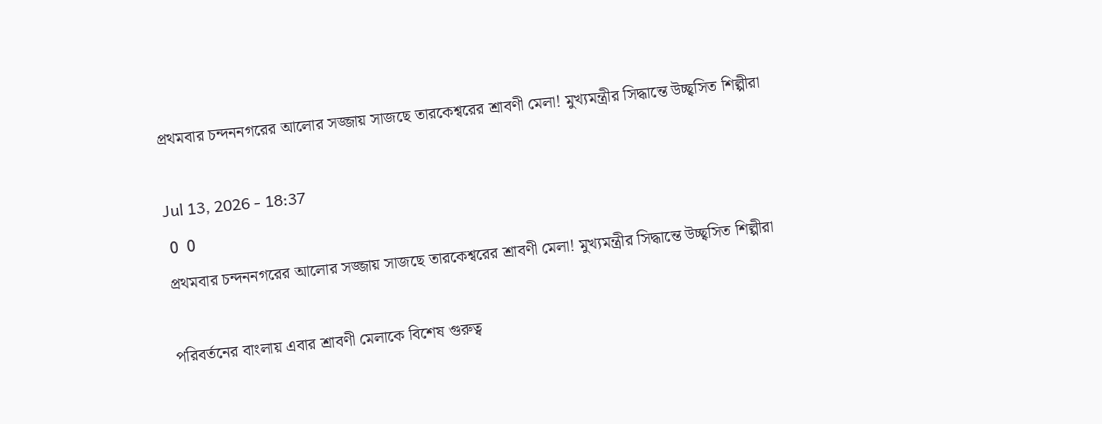প্রথমবার চন্দননগরের আলোর সজ্জায় সাজছে তারকেশ্বরের শ্রাবণী মেলা! মুখ্যমন্ত্রীর সিদ্ধান্তে উচ্ছ্বসিত শিল্পীরা

Jul 13, 2026 - 18:37
 0  0
প্রথমবার চন্দননগরের আলোর সজ্জায় সাজছে তারকেশ্বরের শ্রাবণী মেলা! মুখ্যমন্ত্রীর সিদ্ধান্তে উচ্ছ্বসিত শিল্পীরা

পরিবর্তনের বাংলায় এবার শ্রাবণী মেলাকে বিশেষ গুরুত্ব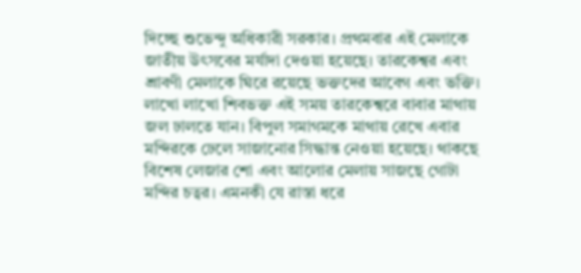দিচ্ছে শুভেন্দু অধিকারী সরকার। প্রথমবার এই মেলাকে জাতীয় উৎসবের মর্যাদা দেওয়া হয়েছে। তারকেশ্বর এবং শ্রাবণী মেলাকে ঘিরে রয়েছে ভক্তদের আবেগ এবং ভক্তি। লাখো লাখো শিবভক্ত এই সময় তারকেশ্বরে বাবার মাথায় জল ঢালতে যান। বিপুল সমাগমকে মাথায় রেখে এবার মন্দিরকে ঢেলে সাজানোর সিদ্ধান্ত নেওয়া হয়েছে। থাকছে বিশেষ লেজার শো এবং আলোর মেলায় সাজছে গোটা মন্দির চত্বর। এমনকী যে রাস্তা ধরে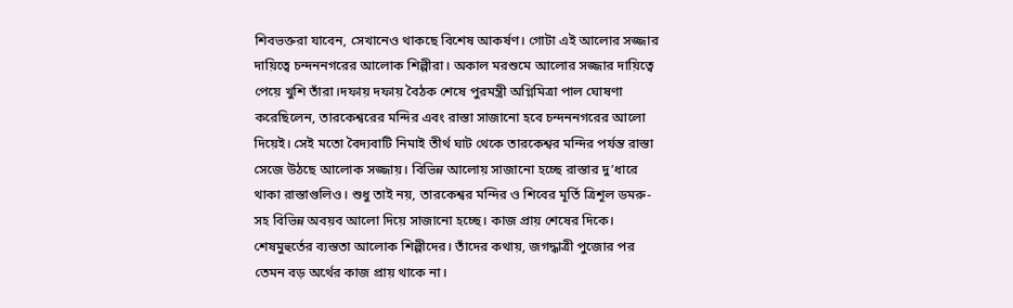শিবভক্তরা যাবেন, সেখানেও থাকছে বিশেষ আকর্ষণ। গোটা এই আলোর সজ্জার দায়িত্বে চন্দননগরের আলোক শিল্পীরা। অকাল মরশুমে আলোর সজ্জার দায়িত্বে পেয়ে খুশি তাঁরা।দফায় দফায় বৈঠক শেষে পুরমন্ত্রী অগ্নিমিত্রা পাল ঘোষণা করেছিলেন, তারকেশ্বরের মন্দির এবং রাস্তা সাজানো হবে চন্দননগরের আলো দিয়েই। সেই মতো বৈদ্যবাটি নিমাই তীর্থ ঘাট থেকে তারকেশ্বর মন্দির পর্যন্ত রাস্তা সেজে উঠছে আলোক সজ্জায়। বিভিন্ন আলোয় সাজানো হচ্ছে রাস্তার দু’ধারে থাকা রাস্তাগুলিও। শুধু তাই নয়, তারকেশ্বর মন্দির ও শিবের মূর্তি ত্রিশূল ডমরু-সহ বিভিন্ন অবয়ব আলো দিয়ে সাজানো হচ্ছে। কাজ প্রায় শেষের দিকে। শেষমুহুর্তের ব্যস্ততা আলোক শিল্পীদের। তাঁদের কথায়, জগদ্ধাত্রী পুজোর পর তেমন বড় অর্থের কাজ প্রায় থাকে না।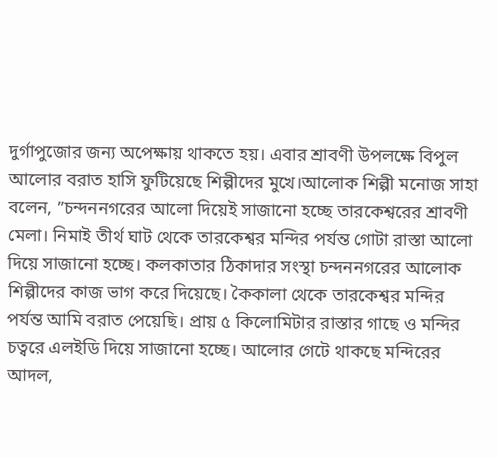দুর্গাপুজোর জন্য অপেক্ষায় থাকতে হয়। এবার শ্রাবণী উপলক্ষে বিপুল আলোর বরাত হাসি ফুটিয়েছে শিল্পীদের মুখে।আলোক শিল্পী মনোজ সাহা বলেন, ”চন্দননগরের আলো দিয়েই সাজানো হচ্ছে তারকেশ্বরের শ্রাবণী মেলা। নিমাই তীর্থ ঘাট থেকে তারকেশ্বর মন্দির পর্যন্ত গোটা রাস্তা আলো দিয়ে সাজানো হচ্ছে। কলকাতার ঠিকাদার সংস্থা চন্দননগরের আলোক শিল্পীদের কাজ ভাগ করে দিয়েছে। কৈকালা থেকে তারকেশ্বর মন্দির পর্যন্ত আমি বরাত পেয়েছি। প্রায় ৫ কিলোমিটার রাস্তার গাছে ও মন্দির চত্বরে এলইডি দিয়ে সাজানো হচ্ছে। আলোর গেটে থাকছে মন্দিরের আদল,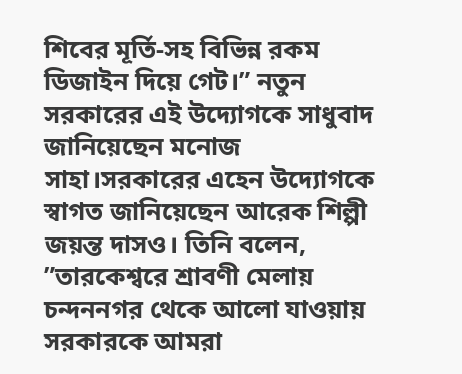শিবের মূর্তি-সহ বিভিন্ন রকম ডিজাইন দিয়ে গেট।” নতুন সরকারের এই উদ্যোগকে সাধুবাদ জানিয়েছেন মনোজ সাহা।সরকারের এহেন উদ্যোগকে স্বাগত জানিয়েছেন আরেক শিল্পী জয়ন্ত দাসও। তিনি বলেন, ”তারকেশ্বরে শ্রাবণী মেলায় চন্দননগর থেকে আলো যাওয়ায় সরকারকে আমরা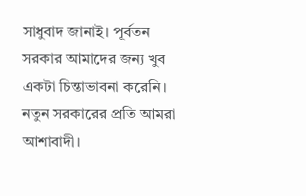সাধুবাদ জানাই। পূর্বতন সরকার আমাদের জন্য খুব একটা চিন্তাভাবনা করেনি। নতুন সরকারের প্রতি আমরা আশাবাদী।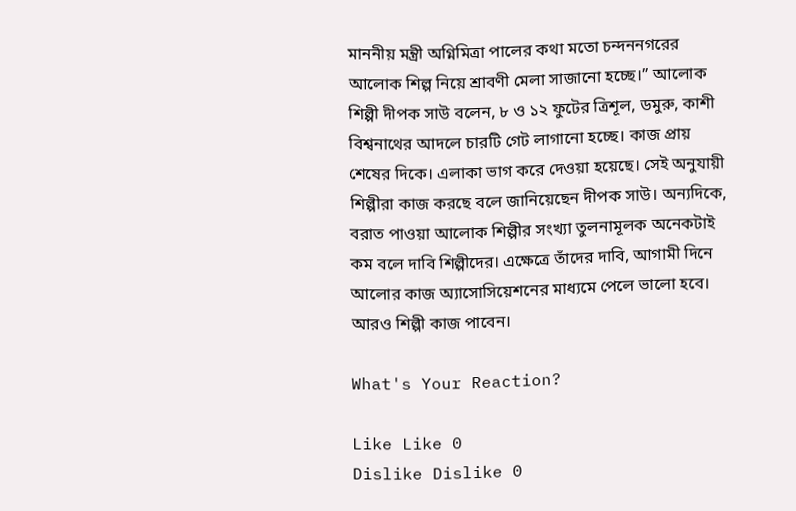মাননীয় মন্ত্রী অগ্নিমিত্রা পালের কথা মতো চন্দননগরের আলোক শিল্প নিয়ে শ্রাবণী মেলা সাজানো হচ্ছে।” আলোক শিল্পী দীপক সাউ বলেন, ৮ ও ১২ ফুটের ত্রিশূল, ডমুরু, কাশী বিশ্বনাথের আদলে চারটি গেট লাগানো হচ্ছে। কাজ প্রায় শেষের দিকে। এলাকা ভাগ করে দেওয়া হয়েছে। সেই অনুযায়ী শিল্পীরা কাজ করছে বলে জানিয়েছেন দীপক সাউ। অন্যদিকে, বরাত পাওয়া আলোক শিল্পীর সংখ্যা তুলনামূলক অনেকটাই কম বলে দাবি শিল্পীদের। এক্ষেত্রে তাঁদের দাবি, আগামী দিনে আলোর কাজ অ্যাসোসিয়েশনের মাধ্যমে পেলে ভালো হবে। আরও শিল্পী কাজ পাবেন।

What's Your Reaction?

Like Like 0
Dislike Dislike 0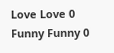Love Love 0
Funny Funny 0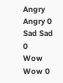Angry Angry 0
Sad Sad 0
Wow Wow 0